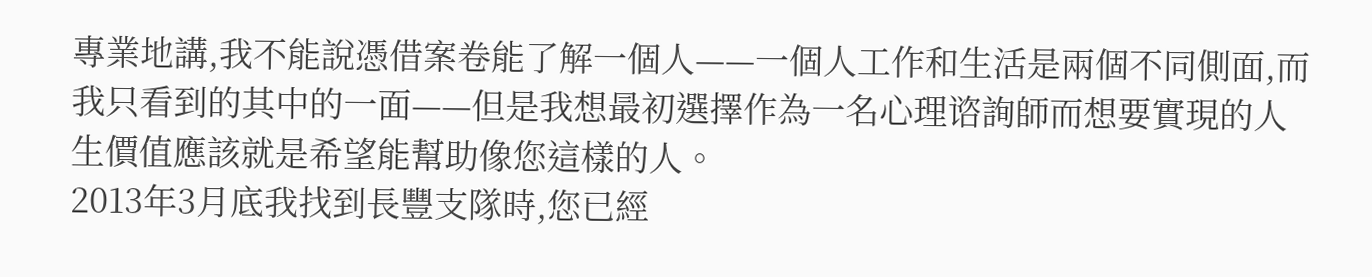專業地講,我不能說憑借案卷能了解一個人——一個人工作和生活是兩個不同側面,而我只看到的其中的一面——但是我想最初選擇作為一名心理谘詢師而想要實現的人生價值應該就是希望能幫助像您這樣的人。
2013年3月底我找到長豐支隊時,您已經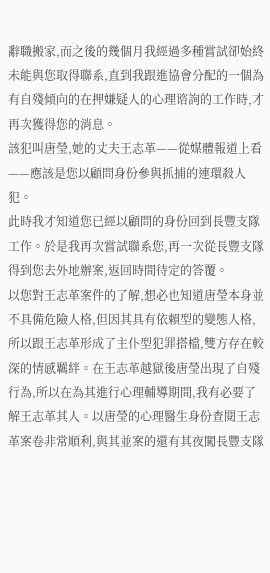辭職搬家,而之後的幾個月我經過多種嘗試卻始終未能與您取得聯系,直到我跟進協會分配的一個為有自殘傾向的在押嫌疑人的心理谘詢的工作時,才再次獲得您的消息。
該犯叫唐瑩,她的丈夫王志革——從媒體報道上看——應該是您以顧問身份參與抓捕的連環殺人犯。
此時我才知道您已經以顧問的身份回到長豐支隊工作。於是我再次嘗試聯系您,再一次從長豐支隊得到您去外地辦案,返回時間待定的答覆。
以您對王志革案件的了解,想必也知道唐瑩本身並不具備危險人格,但因其具有依賴型的變態人格,所以跟王志革形成了主仆型犯罪搭檔,雙方存在較深的情感羈絆。在王志革越獄後唐瑩出現了自殘行為,所以在為其進行心理輔導期間,我有必要了解王志革其人。以唐瑩的心理醫生身份查閱王志革案卷非常順利,與其並案的還有其夜闖長豐支隊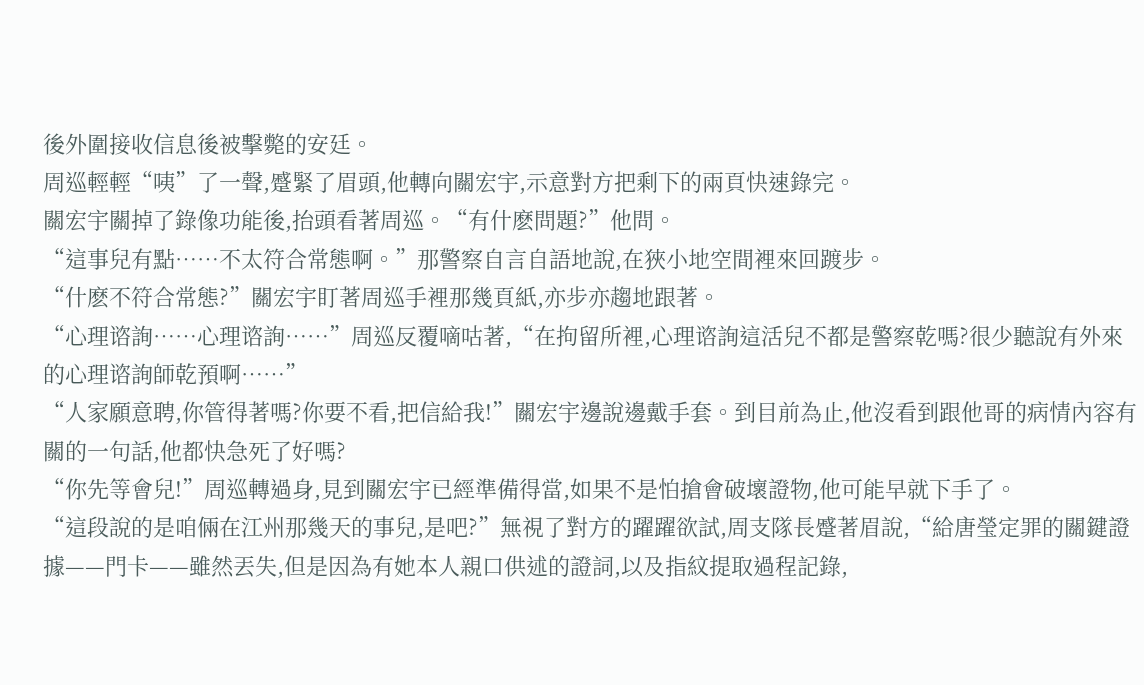後外圍接收信息後被擊斃的安廷。
周巡輕輕“咦”了一聲,蹙緊了眉頭,他轉向關宏宇,示意對方把剩下的兩頁快速錄完。
關宏宇關掉了錄像功能後,抬頭看著周巡。“有什麽問題?”他問。
“這事兒有點……不太符合常態啊。”那警察自言自語地說,在狹小地空間裡來回踱步。
“什麽不符合常態?”關宏宇盯著周巡手裡那幾頁紙,亦步亦趨地跟著。
“心理谘詢……心理谘詢……”周巡反覆嘀咕著,“在拘留所裡,心理谘詢這活兒不都是警察乾嗎?很少聽說有外來的心理谘詢師乾預啊……”
“人家願意聘,你管得著嗎?你要不看,把信給我!”關宏宇邊說邊戴手套。到目前為止,他沒看到跟他哥的病情內容有關的一句話,他都快急死了好嗎?
“你先等會兒!”周巡轉過身,見到關宏宇已經準備得當,如果不是怕搶會破壞證物,他可能早就下手了。
“這段說的是咱倆在江州那幾天的事兒,是吧?”無視了對方的躍躍欲試,周支隊長蹙著眉說,“給唐瑩定罪的關鍵證據——門卡——雖然丟失,但是因為有她本人親口供述的證詞,以及指紋提取過程記錄,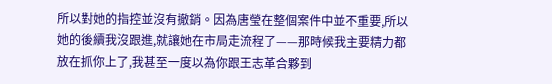所以對她的指控並沒有撤銷。因為唐瑩在整個案件中並不重要,所以她的後續我沒跟進,就讓她在市局走流程了——那時候我主要精力都放在抓你上了,我甚至一度以為你跟王志革合夥到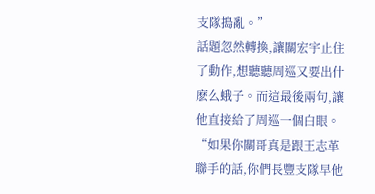支隊搗亂。”
話題忽然轉換,讓關宏宇止住了動作,想聽聽周巡又要出什麽么蛾子。而這最後兩句,讓他直接給了周巡一個白眼。“如果你關哥真是跟王志革聯手的話,你們長豐支隊早他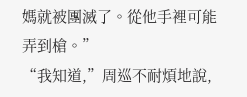媽就被團滅了。從他手裡可能弄到槍。”
“我知道,”周巡不耐煩地說,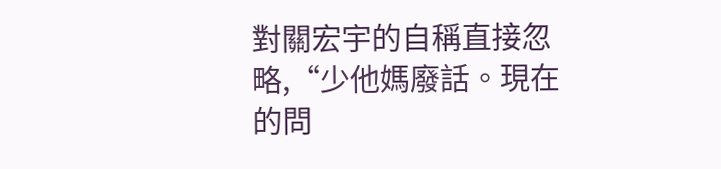對關宏宇的自稱直接忽略,“少他媽廢話。現在的問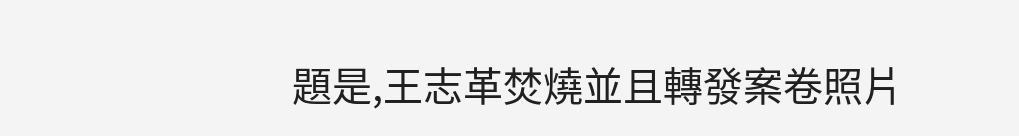題是,王志革焚燒並且轉發案卷照片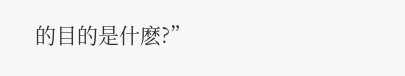的目的是什麽?”